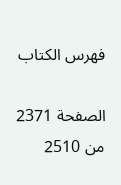فهرس الكتاب

الصفحة 2371 من 2510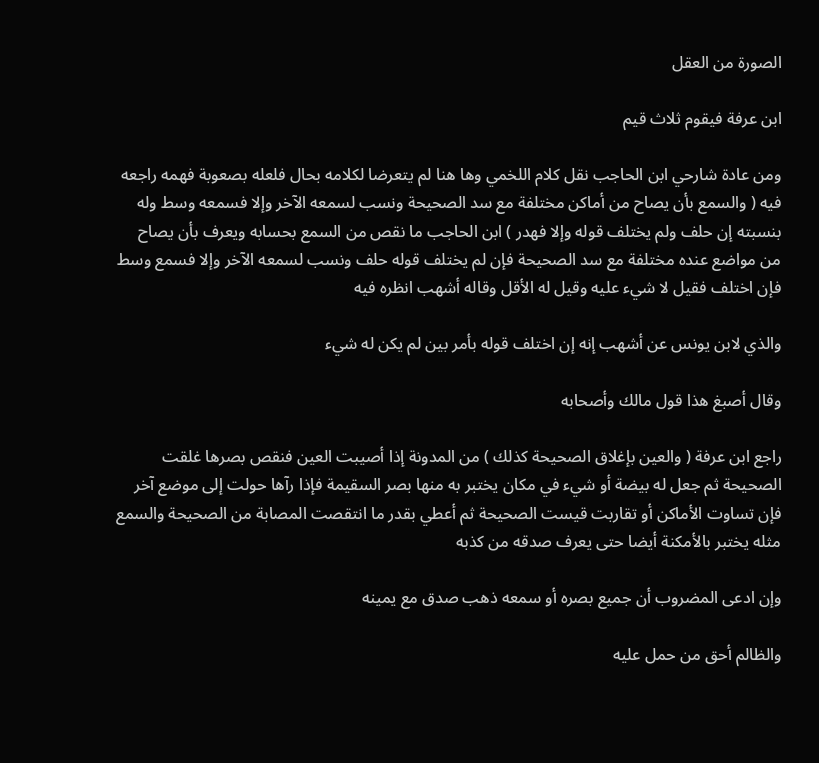الصورة من العقل

ابن عرفة فيقوم ثلاث قيم

ومن عادة شارحي ابن الحاجب نقل كلام اللخمي وها هنا لم يتعرضا لكلامه بحال فلعله بصعوبة فهمه راجعه فيه ( والسمع بأن يصاح من أماكن مختلفة مع سد الصحيحة ونسب لسمعه الآخر وإلا فسمعه وسط وله بنسبته إن حلف ولم يختلف قوله وإلا فهدر ) ابن الحاجب ما نقص من السمع بحسابه ويعرف بأن يصاح من مواضع عنده مختلفة مع سد الصحيحة فإن لم يختلف قوله حلف ونسب لسمعه الآخر وإلا فسمع وسط فإن اختلف فقيل لا شيء عليه وقيل له الأقل وقاله أشهب انظره فيه

والذي لابن يونس عن أشهب إنه إن اختلف قوله بأمر بين لم يكن له شيء

وقال أصبغ هذا قول مالك وأصحابه

راجع ابن عرفة ( والعين بإغلاق الصحيحة كذلك ) من المدونة إذا أصيبت العين فنقص بصرها غلقت الصحيحة ثم جعل له بيضة أو شيء في مكان يختبر به منها بصر السقيمة فإذا رآها حولت إلى موضع آخر فإن تساوت الأماكن أو تقاربت قيست الصحيحة ثم أعطي بقدر ما انتقصت المصابة من الصحيحة والسمع مثله يختبر بالأمكنة أيضا حتى يعرف صدقه من كذبه

وإن ادعى المضروب أن جميع بصره أو سمعه ذهب صدق مع يمينه

والظالم أحق من حمل عليه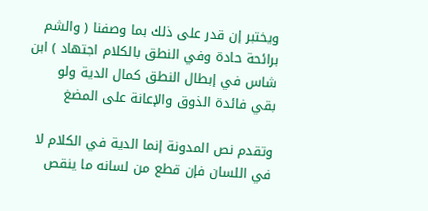ويختبر إن قدر على ذلك بما وصفنا ( والشم برائحة حادة وفي النطق بالكلام اجتهاد ) ابن شاس في إبطال النطق كمال الدية ولو بقي فائدة الذوق والإعانة على المضغ

وتقدم نص المدونة إنما الدية في الكلام لا في اللسان فإن قطع من لسانه ما ينقص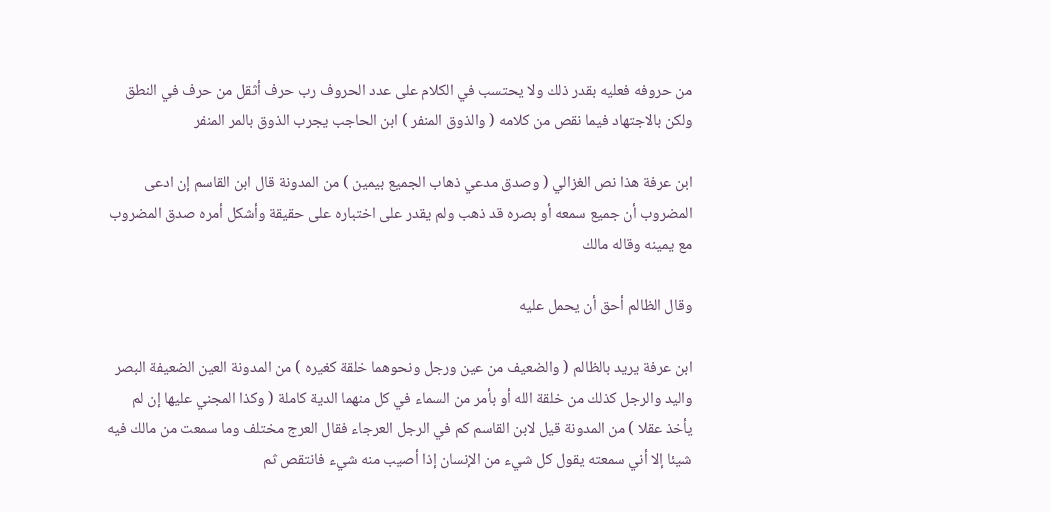من حروفه فعليه بقدر ذلك ولا يحتسب في الكلام على عدد الحروف رب حرف أثقل من حرف في النطق ولكن بالاجتهاد فيما نقص من كلامه ( والذوق المنفر ) ابن الحاجب يجرب الذوق بالمر المنفر

ابن عرفة هذا نص الغزالي ( وصدق مدعي ذهاب الجميع بيمين ) من المدونة قال ابن القاسم إن ادعى المضروب أن جميع سمعه أو بصره قد ذهب ولم يقدر على اختباره على حقيقة وأشكل أمره صدق المضروب مع يمينه وقاله مالك

وقال الظالم أحق أن يحمل عليه

ابن عرفة يريد بالظالم ( والضعيف من عين ورجل ونحوهما خلقة كغيره ) من المدونة العين الضعيفة البصر واليد والرجل كذلك من خلقة الله أو بأمر من السماء في كل منهما الدية كاملة ( وكذا المجني عليها إن لم يأخذ عقلا ) من المدونة قيل لابن القاسم كم في الرجل العرجاء فقال العرج مختلف وما سمعت من مالك فيه شيئا إلا أني سمعته يقول كل شيء من الإنسان إذا أصيب منه شيء فانتقص ثم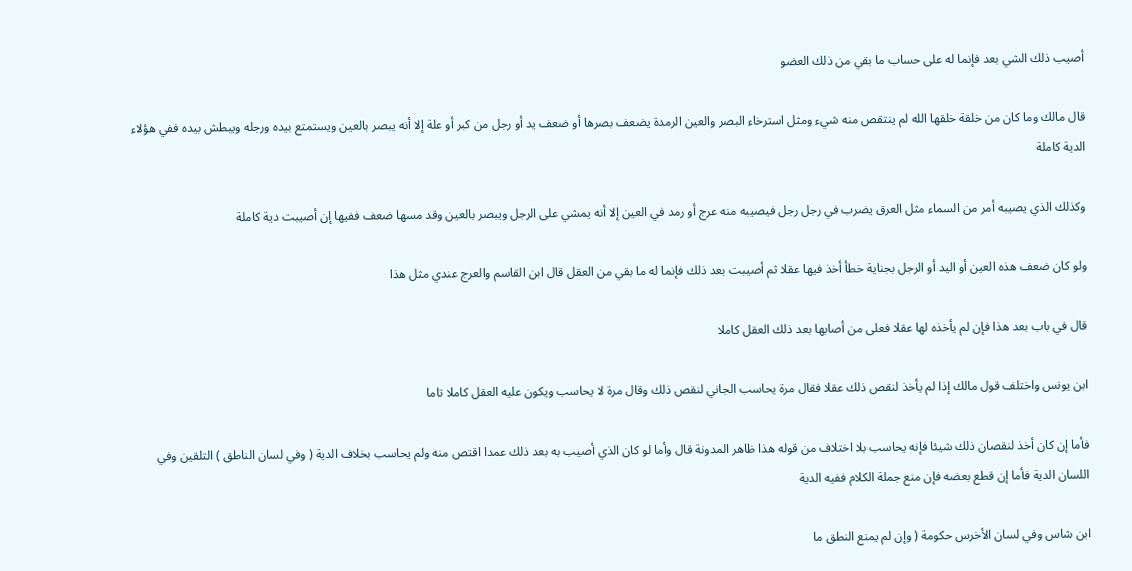أصيب ذلك الشي بعد فإنما له على حساب ما بقي من ذلك العضو

قال مالك وما كان من خلقة خلقها الله لم ينتقص منه شيء ومثل استرخاء البصر والعين الرمدة يضعف بصرها أو ضعف يد أو رجل من كبر أو علة إلا أنه يبصر بالعين ويستمتع بيده ورجله ويبطش بيده ففي هؤلاء الدية كاملة

وكذلك الذي يصيبه أمر من السماء مثل العرق يضرب في رجل رجل فيصيبه منه عرج أو رمد في العين إلا أنه يمشي على الرجل ويبصر بالعين وقد مسها ضعف ففيها إن أصيبت دية كاملة

ولو كان ضعف هذه العين أو اليد أو الرجل بجناية خطأ أخذ فيها عقلا ثم أصيبت بعد ذلك فإنما له ما بقي من العقل قال ابن القاسم والعرج عندي مثل هذا

قال في باب بعد هذا فإن لم يأخذه لها عقلا فعلى من أصابها بعد ذلك العقل كاملا

ابن يونس واختلف قول مالك إذا لم يأخذ لنقص ذلك عقلا فقال مرة يحاسب الجاني لنقص ذلك وقال مرة لا يحاسب ويكون عليه العقل كاملا تاما

فأما إن كان أخذ لنقصان ذلك شيئا فإنه يحاسب بلا اختلاف من قوله هذا ظاهر المدونة قال وأما لو كان الذي أصيب به بعد ذلك عمدا اقتص منه ولم يحاسب بخلاف الدية ( وفي لسان الناطق ) التلقين وفي اللسان الدية فأما إن قطع بعضه فإن منع جملة الكلام ففيه الدية

ابن شاس وفي لسان الأخرس حكومة ( وإن لم يمنع النطق ما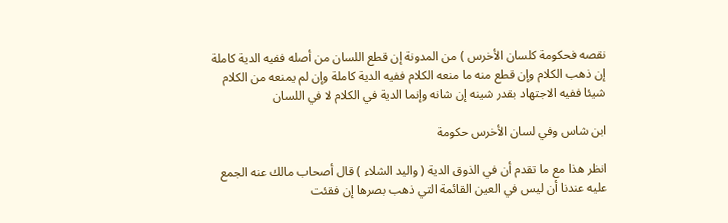نقصه فحكومة كلسان الأخرس ) من المدونة إن قطع اللسان من أصله ففيه الدية كاملة إن ذهب الكلام وإن قطع منه ما منعه الكلام ففيه الدية كاملة وإن لم يمنعه من الكلام شيئا ففيه الاجتهاد بقدر شينه إن شانه وإنما الدية في الكلام لا في اللسان

ابن شاس وفي لسان الأخرس حكومة

انظر هذا مع ما تقدم أن في الذوق الدية ( واليد الشلاء ) قال أصحاب مالك عنه الجمع عليه عندنا أن ليس في العين القائمة التي ذهب بصرها إن فقئت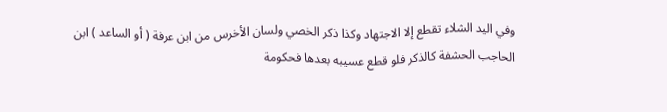وفي اليد الشلاء تقطع إلا الاجتهاد وكذا ذكر الخصي ولسان الأخرس من ابن عرفة ( أو الساعد ) ابن الحاجب الحشفة كالذكر فلو قطع عسيبه بعدها فحكومة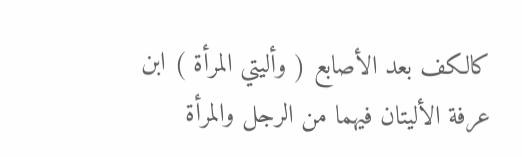كالكف بعد الأصابع ( وأليتي المرأة ) ابن عرفة الأليتان فيهما من الرجل والمرأة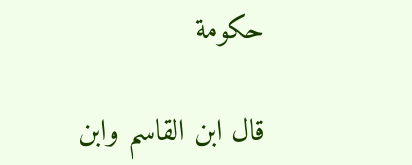حكومة

قال ابن القاسم وابن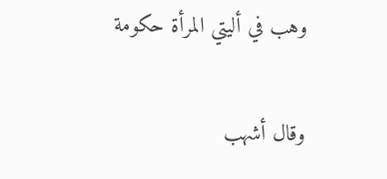وهب في أليتي المرأة حكومة

وقال أشهب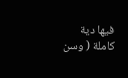فيها دية كاملة ( وسن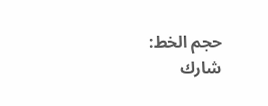حجم الخط:
شارك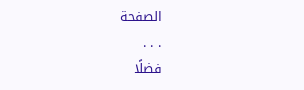الصفحة
. . .
فضلًا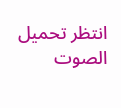انتظر تحميل الصوت